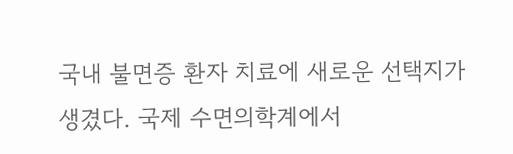국내 불면증 환자 치료에 새로운 선택지가 생겼다. 국제 수면의학계에서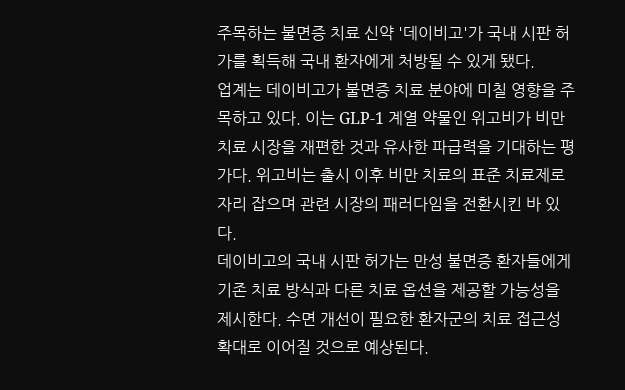주목하는 불면증 치료 신약 '데이비고'가 국내 시판 허가를 획득해 국내 환자에게 처방될 수 있게 됐다.
업계는 데이비고가 불면증 치료 분야에 미칠 영향을 주목하고 있다. 이는 GLP-1 계열 약물인 위고비가 비만 치료 시장을 재편한 것과 유사한 파급력을 기대하는 평가다. 위고비는 출시 이후 비만 치료의 표준 치료제로 자리 잡으며 관련 시장의 패러다임을 전환시킨 바 있다.
데이비고의 국내 시판 허가는 만성 불면증 환자들에게 기존 치료 방식과 다른 치료 옵션을 제공할 가능성을 제시한다. 수면 개선이 필요한 환자군의 치료 접근성 확대로 이어질 것으로 예상된다.